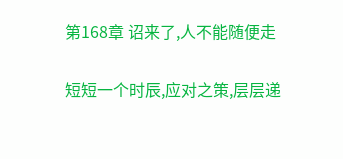第168章 诏来了,人不能随便走

短短一个时辰,应对之策,层层递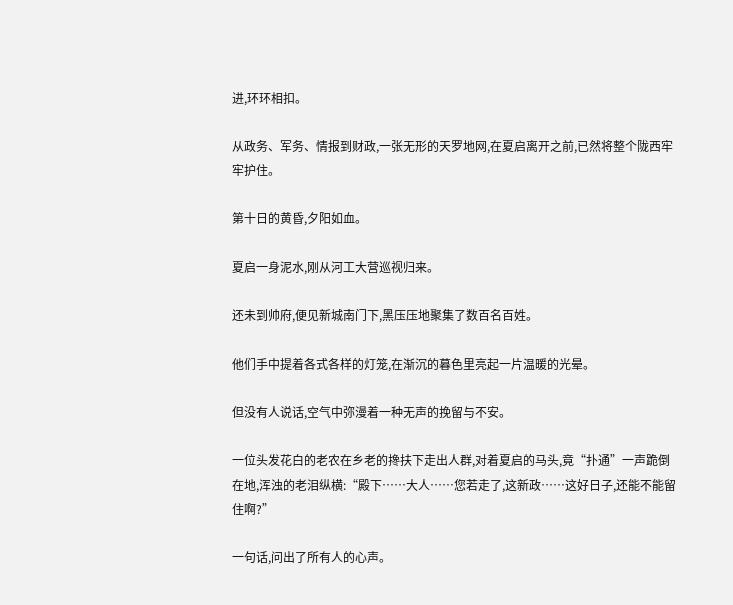进,环环相扣。

从政务、军务、情报到财政,一张无形的天罗地网,在夏启离开之前,已然将整个陇西牢牢护住。

第十日的黄昏,夕阳如血。

夏启一身泥水,刚从河工大营巡视归来。

还未到帅府,便见新城南门下,黑压压地聚集了数百名百姓。

他们手中提着各式各样的灯笼,在渐沉的暮色里亮起一片温暖的光晕。

但没有人说话,空气中弥漫着一种无声的挽留与不安。

一位头发花白的老农在乡老的搀扶下走出人群,对着夏启的马头,竟“扑通”一声跪倒在地,浑浊的老泪纵横:“殿下……大人……您若走了,这新政……这好日子,还能不能留住啊?”

一句话,问出了所有人的心声。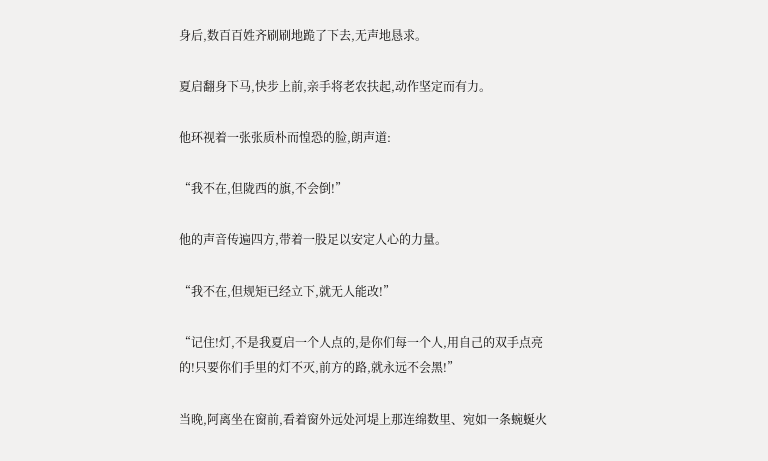身后,数百百姓齐刷刷地跪了下去,无声地恳求。

夏启翻身下马,快步上前,亲手将老农扶起,动作坚定而有力。

他环视着一张张质朴而惶恐的脸,朗声道:

“我不在,但陇西的旗,不会倒!”

他的声音传遍四方,带着一股足以安定人心的力量。

“我不在,但规矩已经立下,就无人能改!”

“记住!灯,不是我夏启一个人点的,是你们每一个人,用自己的双手点亮的!只要你们手里的灯不灭,前方的路,就永远不会黑!”

当晚,阿离坐在窗前,看着窗外远处河堤上那连绵数里、宛如一条蜿蜒火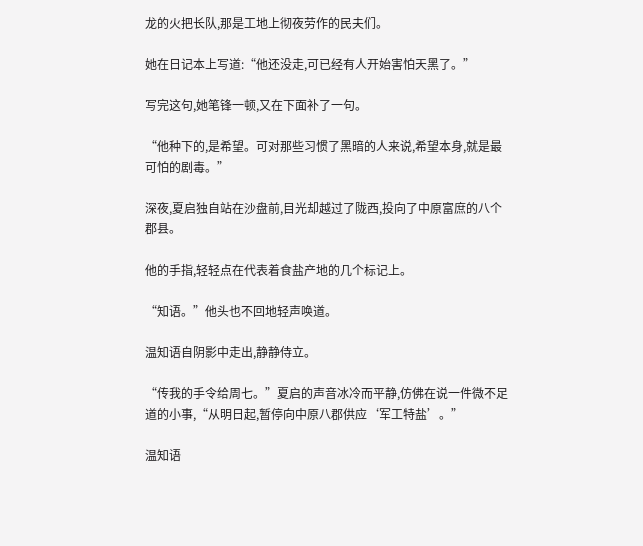龙的火把长队,那是工地上彻夜劳作的民夫们。

她在日记本上写道:“他还没走,可已经有人开始害怕天黑了。”

写完这句,她笔锋一顿,又在下面补了一句。

“他种下的,是希望。可对那些习惯了黑暗的人来说,希望本身,就是最可怕的剧毒。”

深夜,夏启独自站在沙盘前,目光却越过了陇西,投向了中原富庶的八个郡县。

他的手指,轻轻点在代表着食盐产地的几个标记上。

“知语。”他头也不回地轻声唤道。

温知语自阴影中走出,静静侍立。

“传我的手令给周七。”夏启的声音冰冷而平静,仿佛在说一件微不足道的小事,“从明日起,暂停向中原八郡供应‘军工特盐’。”

温知语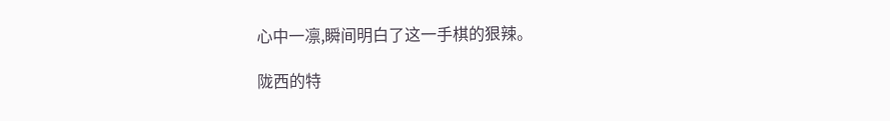心中一凛,瞬间明白了这一手棋的狠辣。

陇西的特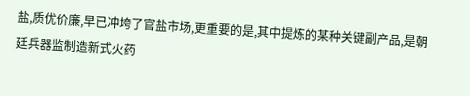盐,质优价廉,早已冲垮了官盐市场,更重要的是,其中提炼的某种关键副产品,是朝廷兵器监制造新式火药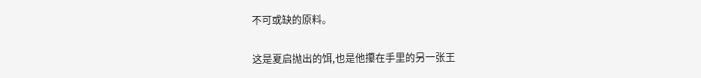不可或缺的原料。

这是夏启抛出的饵,也是他攥在手里的另一张王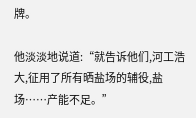牌。

他淡淡地说道:“就告诉他们,河工浩大,征用了所有晒盐场的辅役,盐场……产能不足。”